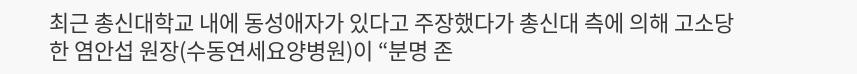최근 총신대학교 내에 동성애자가 있다고 주장했다가 총신대 측에 의해 고소당한 염안섭 원장(수동연세요양병원)이 “분명 존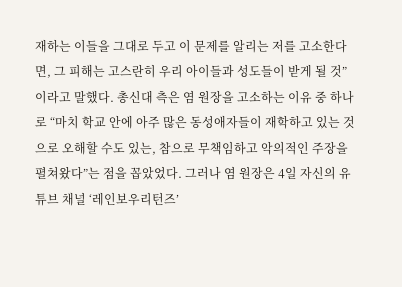재하는 이들을 그대로 두고 이 문제를 알리는 저를 고소한다면, 그 피해는 고스란히 우리 아이들과 성도들이 받게 될 것”이라고 말했다. 총신대 측은 염 원장을 고소하는 이유 중 하나로 “마치 학교 안에 아주 많은 동성애자들이 재학하고 있는 것으로 오해할 수도 있는, 참으로 무책임하고 악의적인 주장을 펼쳐왔다”는 점을 꼽았었다. 그러나 염 원장은 4일 자신의 유튜브 채널 ‘레인보우리턴즈’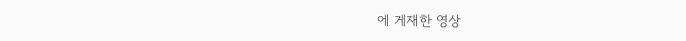에 게재한 영상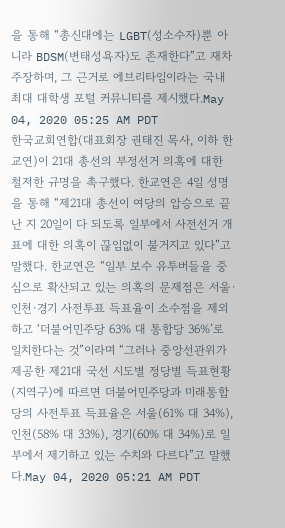을 통해 “총신대에는 LGBT(성소수자)뿐 아니라 BDSM(변태성욕자)도 존재한다”고 재차 주장하며, 그 근거로 에브리타임이라는 국내 최대 대학생 포털 커뮤니티를 제시했다.May 04, 2020 05:25 AM PDT
한국교회연합(대표회장 권태진 목사, 이하 한교연)이 21대 총선의 부정선거 의혹에 대한 철저한 규명을 촉구했다. 한교연은 4일 성명을 통해 “제21대 총선이 여당의 압승으로 끝난 지 20일이 다 되도록 일부에서 사전선거 개표에 대한 의혹이 끊임없이 불거지고 있다”고 말했다. 한교연은 “일부 보수 유투버들을 중심으로 확산되고 있는 의혹의 문제점은 서울·인천·경기 사전투표 득표율이 소수점을 제외하고 ‘더불어민주당 63% 대 통합당 36%’로 일치한다는 것”이라며 “그러나 중앙선관위가 제공한 제21대 국선 시도별 정당별 득표현황(지역구)에 따르면 더불어민주당과 미래통합당의 사전투표 득표율은 서울(61% 대 34%), 인천(58% 대 33%), 경기(60% 대 34%)로 일부에서 제기하고 있는 수치와 다르다”고 말했다.May 04, 2020 05:21 AM PDT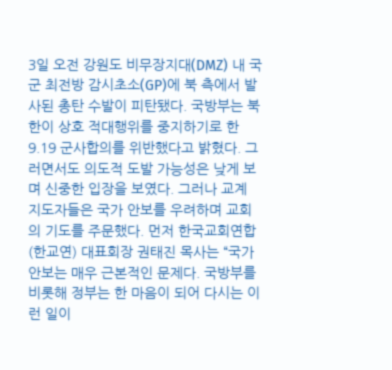3일 오전 강원도 비무장지대(DMZ) 내 국군 최전방 감시초소(GP)에 북 측에서 발사된 총탄 수발이 피탄됐다. 국방부는 북한이 상호 적대행위를 중지하기로 한 9.19 군사합의를 위반했다고 밝혔다. 그러면서도 의도적 도발 가능성은 낮게 보며 신중한 입장을 보였다. 그러나 교계 지도자들은 국가 안보를 우려하며 교회의 기도를 주문했다. 먼저 한국교회연합(한교연) 대표회장 권태진 목사는 “국가안보는 매우 근본적인 문제다. 국방부를 비롯해 정부는 한 마음이 되어 다시는 이런 일이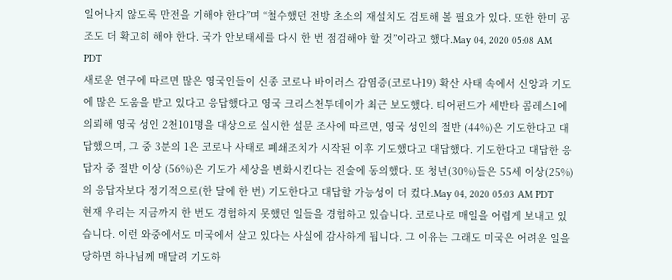일어나지 않도록 만전을 기해야 한다”며 “철수했던 전방 초소의 재설치도 검토해 볼 필요가 있다. 또한 한미 공조도 더 확고히 해야 한다. 국가 안보태세를 다시 한 번 점검해야 할 것”이라고 했다.May 04, 2020 05:08 AM PDT
새로운 연구에 따르면 많은 영국인들이 신종 코로나 바이러스 감염증(코로나19) 확산 사태 속에서 신앙과 기도에 많은 도움을 받고 있다고 응답했다고 영국 크리스천투데이가 최근 보도했다. 티어펀드가 세반타 콤레스1에 의뢰해 영국 성인 2천101명을 대상으로 실시한 설문 조사에 따르면, 영국 성인의 절반 (44%)은 기도한다고 대답했으며, 그 중 3분의 1은 코로나 사태로 폐쇄조치가 시작된 이후 기도했다고 대답했다. 기도한다고 대답한 응답자 중 절반 이상 (56%)은 기도가 세상을 변화시킨다는 진술에 동의했다. 또 청년(30%)들은 55세 이상(25%)의 응답자보다 정기적으로(한 달에 한 번) 기도한다고 대답할 가능성이 더 컸다.May 04, 2020 05:03 AM PDT
현재 우리는 지금까지 한 번도 경험하지 못했던 일들을 경험하고 있습니다. 코로나로 매일을 어렵게 보내고 있습니다. 이런 와중에서도 미국에서 살고 있다는 사실에 감사하게 됩니다. 그 이유는 그래도 미국은 어려운 일을 당하면 하나님께 매달려 기도하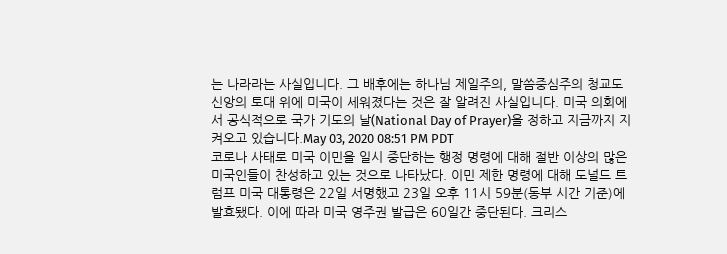는 나라라는 사실입니다. 그 배후에는 하나님 제일주의, 말씀중심주의 청교도 신앙의 토대 위에 미국이 세워졌다는 것은 잘 알려진 사실입니다. 미국 의회에서 공식적으로 국가 기도의 날(National Day of Prayer)을 정하고 지금까지 지켜오고 있습니다.May 03, 2020 08:51 PM PDT
코로나 사태로 미국 이민을 일시 중단하는 행정 명령에 대해 절반 이상의 많은 미국인들이 찬성하고 있는 것으로 나타났다. 이민 제한 명령에 대해 도널드 트럼프 미국 대통령은 22일 서명했고 23일 오후 11시 59분(동부 시간 기준)에 발효됐다. 이에 따라 미국 영주권 발급은 60일간 중단된다. 크리스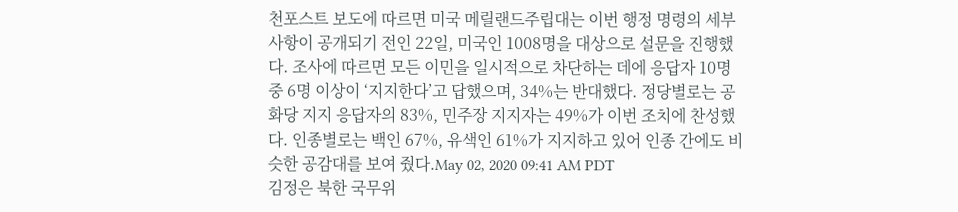천포스트 보도에 따르면 미국 메릴랜드주립대는 이번 행정 명령의 세부 사항이 공개되기 전인 22일, 미국인 1008명을 대상으로 설문을 진행했다. 조사에 따르면 모든 이민을 일시적으로 차단하는 데에 응답자 10명중 6명 이상이 ‘지지한다’고 답했으며, 34%는 반대했다. 정당별로는 공화당 지지 응답자의 83%, 민주장 지지자는 49%가 이번 조치에 찬성했다. 인종별로는 백인 67%, 유색인 61%가 지지하고 있어 인종 간에도 비슷한 공감대를 보여 줬다.May 02, 2020 09:41 AM PDT
김정은 북한 국무위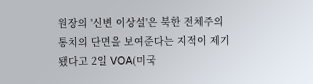원장의 '신변 이상설'은 북한 전체주의 통치의 단면을 보여준다는 지적이 제기됐다고 2일 VOA(미국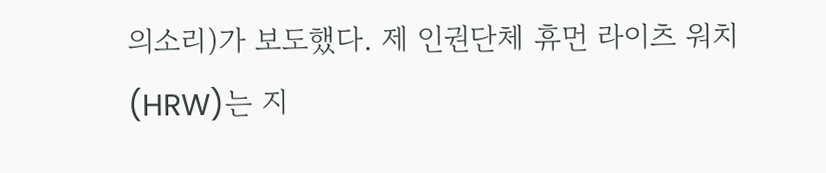의소리)가 보도했다. 제 인권단체 휴먼 라이츠 워치(HRW)는 지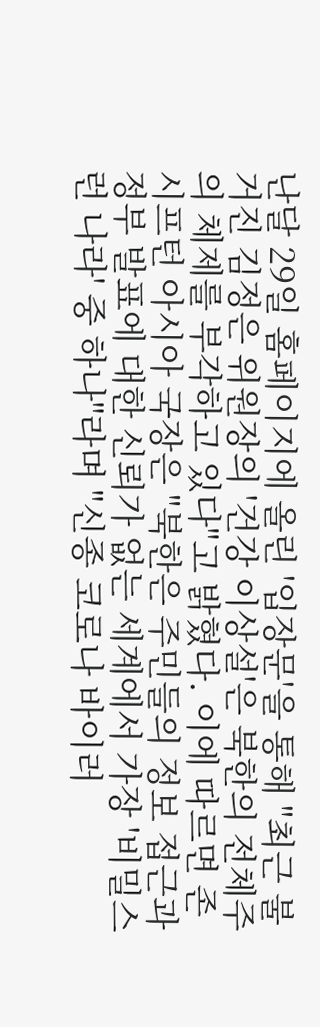난달 29일 홈페이지에 올린 '입장문'을 통해 "최근 불거진 김정은 위원장의 '건강 이상설'은 북한의 전체주의 체제를 부각하고 있다"고 밝혔다. 이에 따르면 존 시프턴 아시아 국장은 "북한은 주민들의 정보 접근과 정부 발표에 대한 신뢰가 없는 세계에서 가장 '비밀스런 나라' 중 하나"라며 "신종 코로나 바이러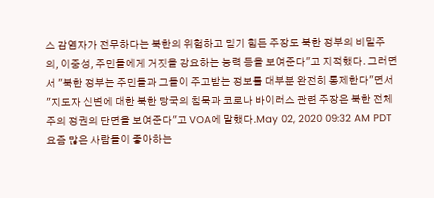스 감염자가 전무하다는 북한의 위험하고 믿기 힘든 주장도 북한 정부의 비밀주의, 이중성, 주민들에게 거짓을 강요하는 능력 등을 보여준다"고 지적했다. 그러면서 "북한 정부는 주민들과 그들이 주고받는 정보를 대부분 완전히 통제한다"면서 "지도자 신변에 대한 북한 당국의 침묵과 코로나 바이러스 관련 주장은 북한 전체주의 정권의 단면을 보여준다"고 VOA에 말했다.May 02, 2020 09:32 AM PDT
요즘 많은 사람들이 좋아하는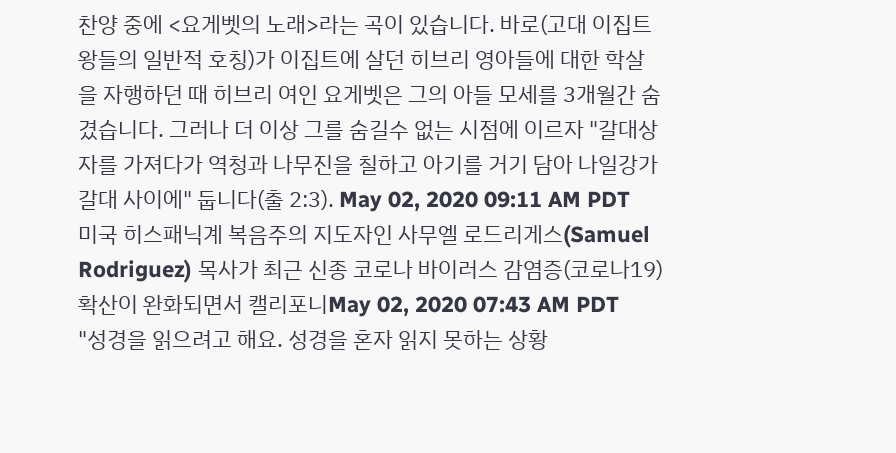찬양 중에 <요게벳의 노래>라는 곡이 있습니다. 바로(고대 이집트 왕들의 일반적 호칭)가 이집트에 살던 히브리 영아들에 대한 학살을 자행하던 때 히브리 여인 요게벳은 그의 아들 모세를 3개월간 숨겼습니다. 그러나 더 이상 그를 숨길수 없는 시점에 이르자 "갈대상자를 가져다가 역청과 나무진을 칠하고 아기를 거기 담아 나일강가 갈대 사이에" 둡니다(출 2:3). May 02, 2020 09:11 AM PDT
미국 히스패닉계 복음주의 지도자인 사무엘 로드리게스(Samuel Rodriguez) 목사가 최근 신종 코로나 바이러스 감염증(코로나19) 확산이 완화되면서 캘리포니May 02, 2020 07:43 AM PDT
"성경을 읽으려고 해요. 성경을 혼자 읽지 못하는 상황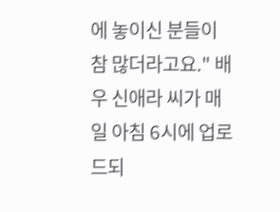에 놓이신 분들이 참 많더라고요." 배우 신애라 씨가 매일 아침 6시에 업로드되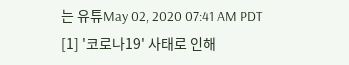는 유튜May 02, 2020 07:41 AM PDT
[1] '코로나19' 사태로 인해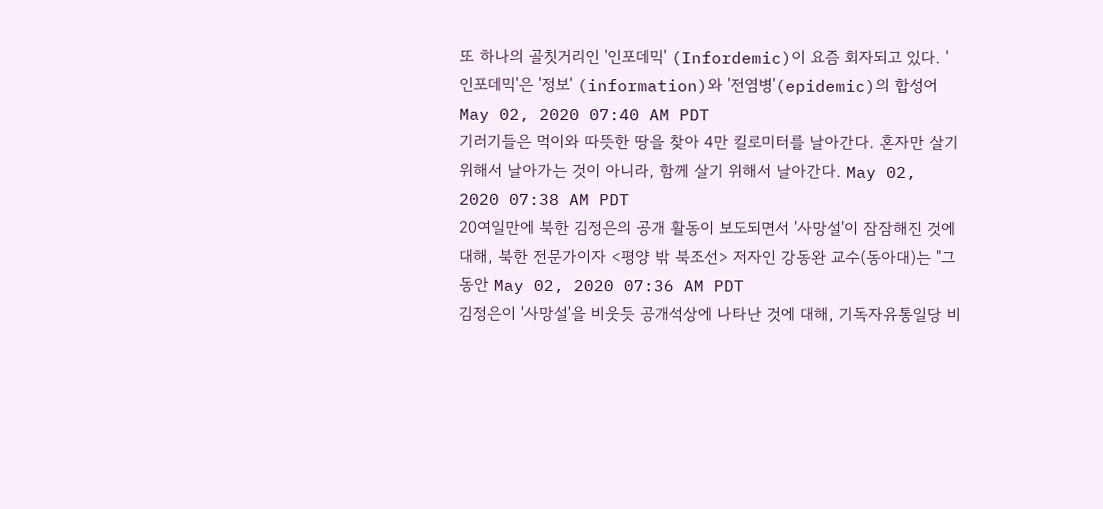또 하나의 골칫거리인 '인포데믹' (Infordemic)이 요즘 회자되고 있다. '인포데믹'은 '정보' (information)와 '전염병'(epidemic)의 합성어May 02, 2020 07:40 AM PDT
기러기들은 먹이와 따뜻한 땅을 찾아 4만 킬로미터를 날아간다. 혼자만 살기 위해서 날아가는 것이 아니라, 함께 살기 위해서 날아간다. May 02, 2020 07:38 AM PDT
20여일만에 북한 김정은의 공개 활동이 보도되면서 '사망설'이 잠잠해진 것에 대해, 북한 전문가이자 <평양 밖 북조선> 저자인 강동완 교수(동아대)는 "그동안 May 02, 2020 07:36 AM PDT
김정은이 '사망설'을 비웃듯 공개석상에 나타난 것에 대해, 기독자유통일당 비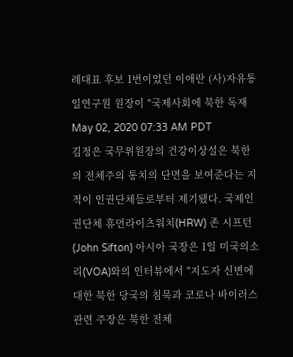례대표 후보 1번이었던 이애란 (사)자유통일연구원 원장이 "국제사회에 북한 독재 May 02, 2020 07:33 AM PDT
김정은 국무위원장의 건강이상설은 북한의 전체주의 통치의 단면을 보여준다는 지적이 인권단체들로부터 제기됐다. 국제인권단체 휴먼라이츠워치(HRW) 존 시프턴(John Sifton) 아시아 국장은 1일 미국의소리(VOA)와의 인터뷰에서 "지도자 신변에 대한 북한 당국의 침묵과 코로나 바이러스 관련 주장은 북한 전체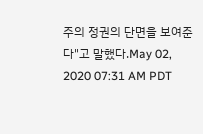주의 정권의 단면을 보여준다"고 말했다.May 02, 2020 07:31 AM PDT